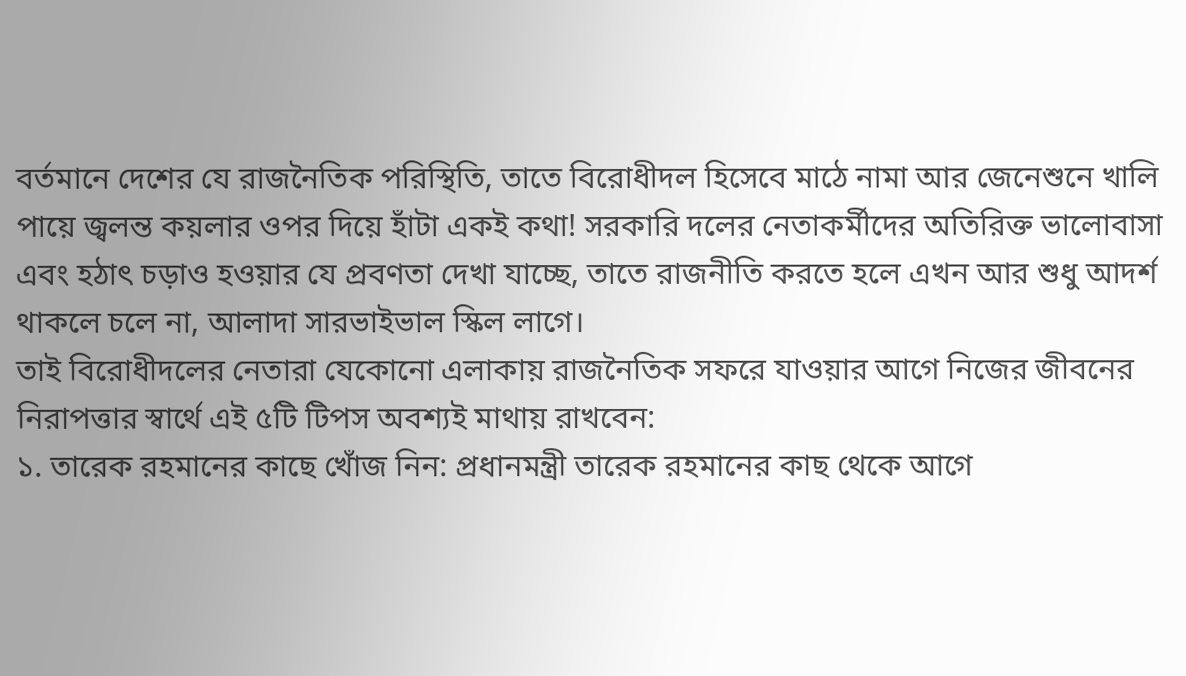বর্তমানে দেশের যে রাজনৈতিক পরিস্থিতি, তাতে বিরোধীদল হিসেবে মাঠে নামা আর জেনেশুনে খালি পায়ে জ্বলন্ত কয়লার ওপর দিয়ে হাঁটা একই কথা! সরকারি দলের নেতাকর্মীদের অতিরিক্ত ভালোবাসা এবং হঠাৎ চড়াও হওয়ার যে প্রবণতা দেখা যাচ্ছে, তাতে রাজনীতি করতে হলে এখন আর শুধু আদর্শ থাকলে চলে না, আলাদা সারভাইভাল স্কিল লাগে।
তাই বিরোধীদলের নেতারা যেকোনো এলাকায় রাজনৈতিক সফরে যাওয়ার আগে নিজের জীবনের নিরাপত্তার স্বার্থে এই ৫টি টিপস অবশ্যই মাথায় রাখবেন:
১. তারেক রহমানের কাছে খোঁজ নিন: প্রধানমন্ত্রী তারেক রহমানের কাছ থেকে আগে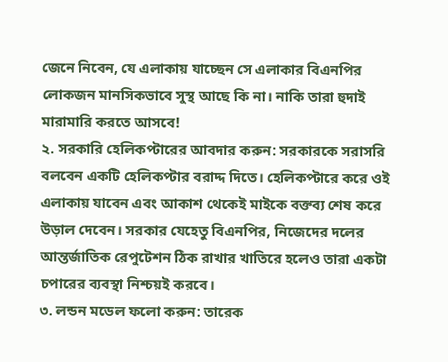জেনে নিবেন, যে এলাকায় যাচ্ছেন সে এলাকার বিএনপির লোকজন মানসিকভাবে সুস্থ আছে কি না। নাকি তারা হুদাই মারামারি করতে আসবে!
২. সরকারি হেলিকপ্টারের আবদার করুন: সরকারকে সরাসরি বলবেন একটি হেলিকপ্টার বরাদ্দ দিতে। হেলিকপ্টারে করে ওই এলাকায় যাবেন এবং আকাশ থেকেই মাইকে বক্তব্য শেষ করে উড়াল দেবেন। সরকার যেহেতু বিএনপির, নিজেদের দলের আন্তর্জাতিক রেপুটেশন ঠিক রাখার খাতিরে হলেও তারা একটা চপারের ব্যবস্থা নিশ্চয়ই করবে।
৩. লন্ডন মডেল ফলো করুন: তারেক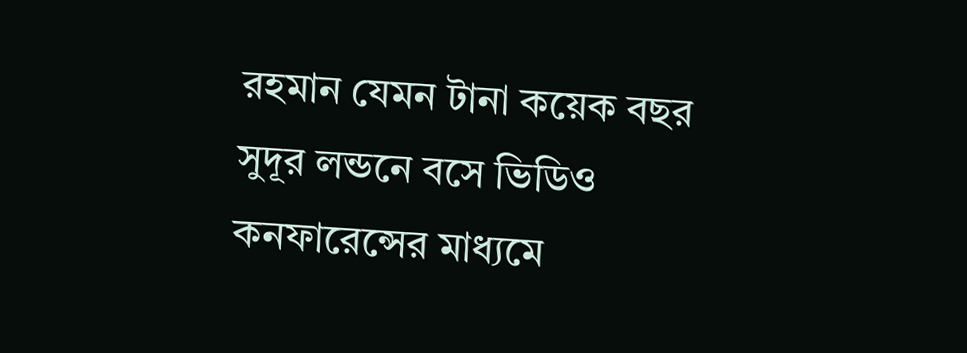রহমান যেমন টানা কয়েক বছর সুদূর লন্ডনে বসে ভিডিও কনফারেন্সের মাধ্যমে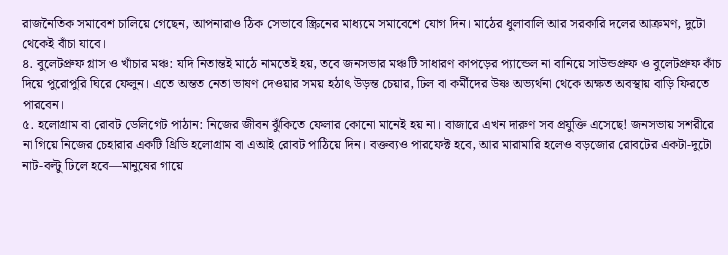রাজনৈতিক সমাবেশ চালিয়ে গেছেন, আপনারাও ঠিক সেভাবে স্ক্রিনের মাধ্যমে সমাবেশে যোগ দিন। মাঠের ধুলাবালি আর সরকারি দলের আক্রমণ, দুটো থেকেই বাঁচা যাবে।
৪. বুলেটপ্রুফ গ্লাস ও খাঁচার মঞ্চ: যদি নিতান্তই মাঠে নামতেই হয়, তবে জনসভার মঞ্চটি সাধারণ কাপড়ের প্যান্ডেল না বানিয়ে সাউন্ডপ্রুফ ও বুলেটপ্রুফ কাঁচ দিয়ে পুরোপুরি ঘিরে ফেলুন। এতে অন্তত নেতা ভাষণ দেওয়ার সময় হঠাৎ উড়ন্ত চেয়ার, ঢিল বা কর্মীদের উষ্ণ অভ্যর্থনা থেকে অক্ষত অবস্থায় বাড়ি ফিরতে পারবেন।
৫. হলোগ্রাম বা রোবট ডেলিগেট পাঠান: নিজের জীবন ঝুঁকিতে ফেলার কোনো মানেই হয় না। বাজারে এখন দারুণ সব প্রযুক্তি এসেছে! জনসভায় সশরীরে না গিয়ে নিজের চেহারার একটি থ্রিডি হলোগ্রাম বা এআই রোবট পাঠিয়ে দিন। বক্তব্যও পারফেক্ট হবে, আর মারামারি হলেও বড়জোর রোবটের একটা-দুটো নাট-বল্টু ঢিলে হবে—মানুষের গায়ে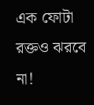এক ফোটা রক্তও ঝরবে না!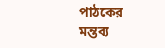পাঠকের মন্তব্য